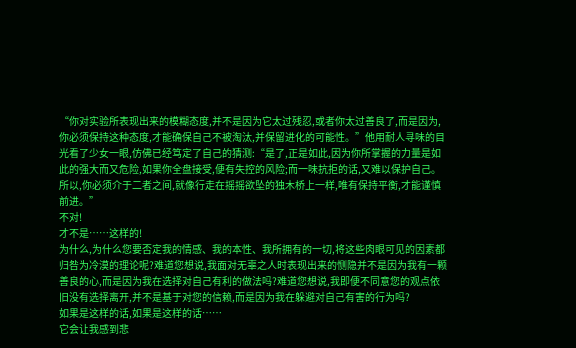“你对实验所表现出来的模糊态度,并不是因为它太过残忍,或者你太过善良了,而是因为,你必须保持这种态度,才能确保自己不被淘汰,并保留进化的可能性。”他用耐人寻味的目光看了少女一眼,仿佛已经笃定了自己的猜测:“是了,正是如此,因为你所掌握的力量是如此的强大而又危险,如果你全盘接受,便有失控的风险;而一味抗拒的话,又难以保护自己。所以,你必须介于二者之间,就像行走在摇摇欲坠的独木桥上一样,唯有保持平衡,才能谨慎前进。”
不对!
才不是……这样的!
为什么,为什么您要否定我的情感、我的本性、我所拥有的一切,将这些肉眼可见的因素都归咎为冷漠的理论呢?难道您想说,我面对无辜之人时表现出来的恻隐并不是因为我有一颗善良的心,而是因为我在选择对自己有利的做法吗?难道您想说,我即便不同意您的观点依旧没有选择离开,并不是基于对您的信赖,而是因为我在躲避对自己有害的行为吗?
如果是这样的话,如果是这样的话……
它会让我感到悲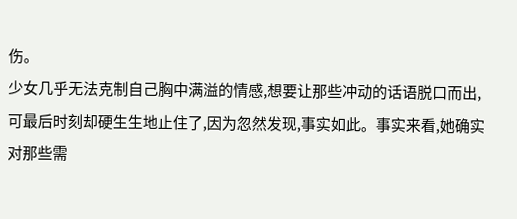伤。
少女几乎无法克制自己胸中满溢的情感,想要让那些冲动的话语脱口而出,可最后时刻却硬生生地止住了,因为忽然发现,事实如此。事实来看,她确实对那些需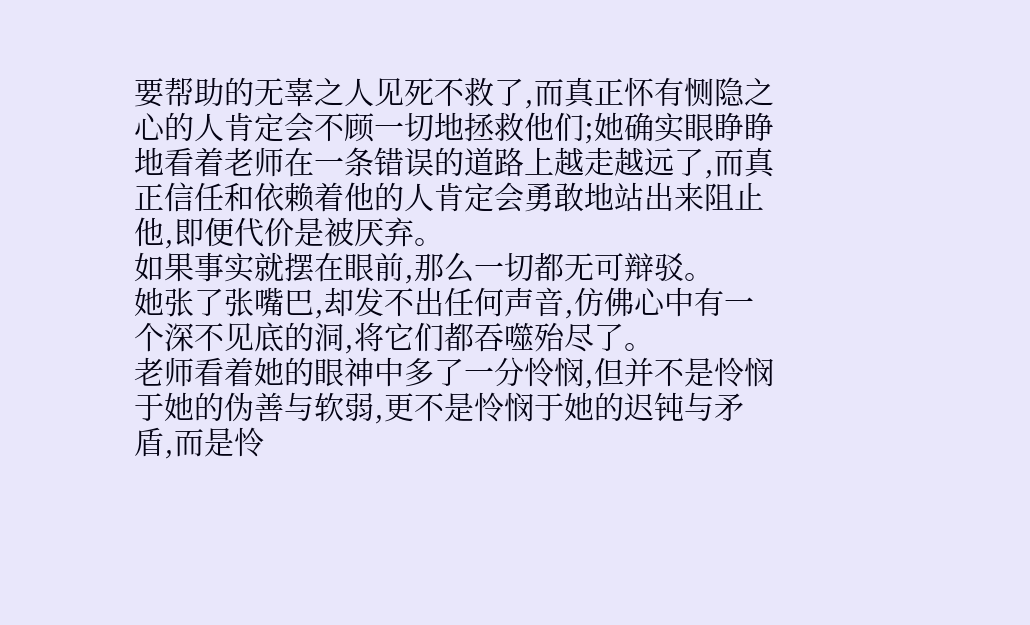要帮助的无辜之人见死不救了,而真正怀有恻隐之心的人肯定会不顾一切地拯救他们;她确实眼睁睁地看着老师在一条错误的道路上越走越远了,而真正信任和依赖着他的人肯定会勇敢地站出来阻止他,即便代价是被厌弃。
如果事实就摆在眼前,那么一切都无可辩驳。
她张了张嘴巴,却发不出任何声音,仿佛心中有一个深不见底的洞,将它们都吞噬殆尽了。
老师看着她的眼神中多了一分怜悯,但并不是怜悯于她的伪善与软弱,更不是怜悯于她的迟钝与矛盾,而是怜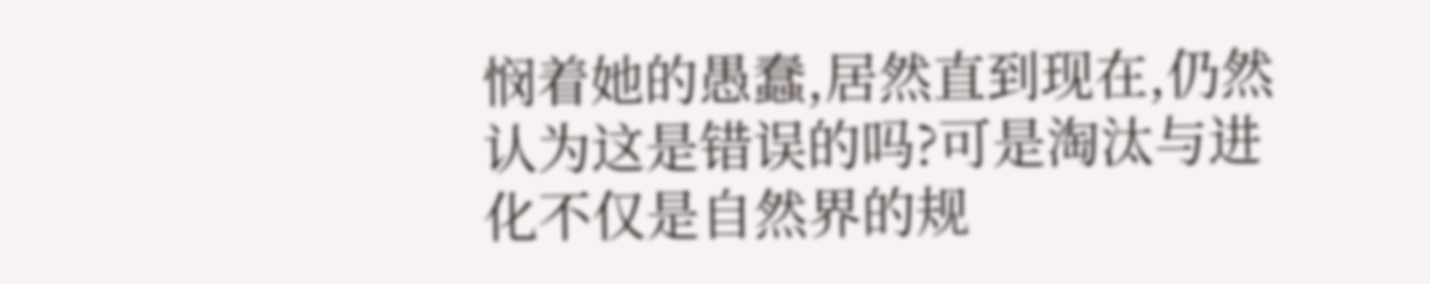悯着她的愚蠢,居然直到现在,仍然认为这是错误的吗?可是淘汰与进化不仅是自然界的规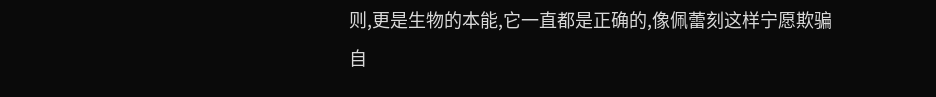则,更是生物的本能,它一直都是正确的,像佩蕾刻这样宁愿欺骗自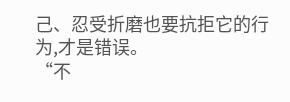己、忍受折磨也要抗拒它的行为,才是错误。
“不